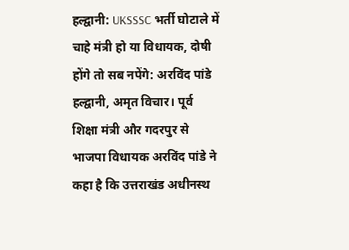हल्द्वानी: UKSSSC भर्ती घोटाले में चाहे मंत्री हो या विधायक, दोषी होंगे तो सब नपेंगे: अरविंद पांडे
हल्द्वानी, अमृत विचार। पूर्व शिक्षा मंत्री और गदरपुर से भाजपा विधायक अरविंद पांडे ने कहा है कि उत्तराखंड अधीनस्थ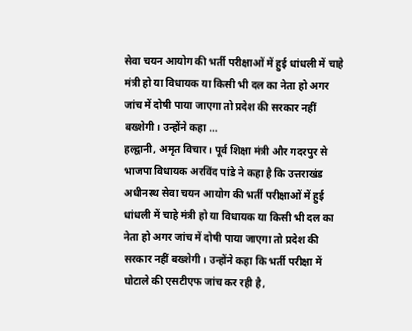सेवा चयन आयोग की भर्ती परीक्षाओं में हुई धांधली में चाहे मंत्री हो या विधायक या किसी भी दल का नेता हो अगर जांच में दोषी पाया जाएगा तो प्रदेश की सरकार नहीं बख्शेगी। उन्होंने कहा …
हल्द्वानी, अमृत विचार। पूर्व शिक्षा मंत्री और गदरपुर से भाजपा विधायक अरविंद पांडे ने कहा है कि उत्तराखंड अधीनस्थ सेवा चयन आयोग की भर्ती परीक्षाओं में हुई धांधली में चाहे मंत्री हो या विधायक या किसी भी दल का नेता हो अगर जांच में दोषी पाया जाएगा तो प्रदेश की सरकार नहीं बख्शेगी। उन्होंने कहा कि भर्ती परीक्षा में घोटाले की एसटीएफ जांच कर रही है,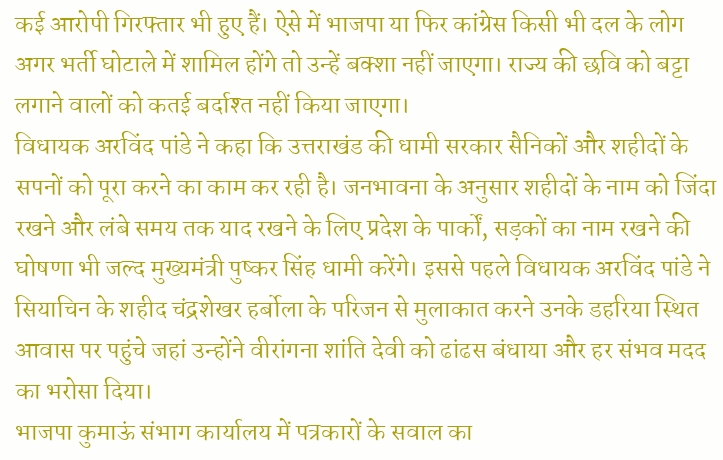कई आरोपी गिरफ्तार भी हुए हैं। ऐसे में भाजपा या फिर कांग्रेस किसी भी दल के लोग अगर भर्ती घोटाले में शामिल होंगे तो उन्हें बक्शा नहीं जाएगा। राज्य की छवि को बट्टा लगाने वालों को कतई बर्दाश्त नहीं किया जाएगा।
विधायक अरविंद पांडे ने कहा कि उत्तराखंड की धामी सरकार सैनिकों और शहीदों के सपनों को पूरा करने का काम कर रही है। जनभावना के अनुसार शहीदों के नाम को जिंदा रखने और लंबे समय तक याद रखने के लिए प्रदेश के पार्कों, सड़कों का नाम रखने की घोषणा भी जल्द मुख्यमंत्री पुष्कर सिंह धामी करेंगे। इससे पहले विधायक अरविंद पांडे ने सियाचिन के शहीद चंद्रशेखर हर्बोला के परिजन से मुलाकात करने उनके डहरिया स्थित आवास पर पहुंचे जहां उन्होंने वीरांगना शांति देवी को ढांढस बंधाया और हर संभव मदद का भरोसा दिया।
भाजपा कुमाऊं संभाग कार्यालय में पत्रकारों के सवाल का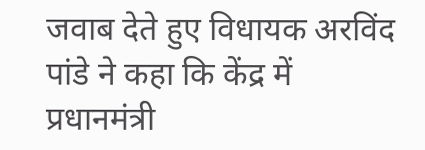जवाब देते हुए विधायक अरविंद पांडे ने कहा कि केंद्र में प्रधानमंत्री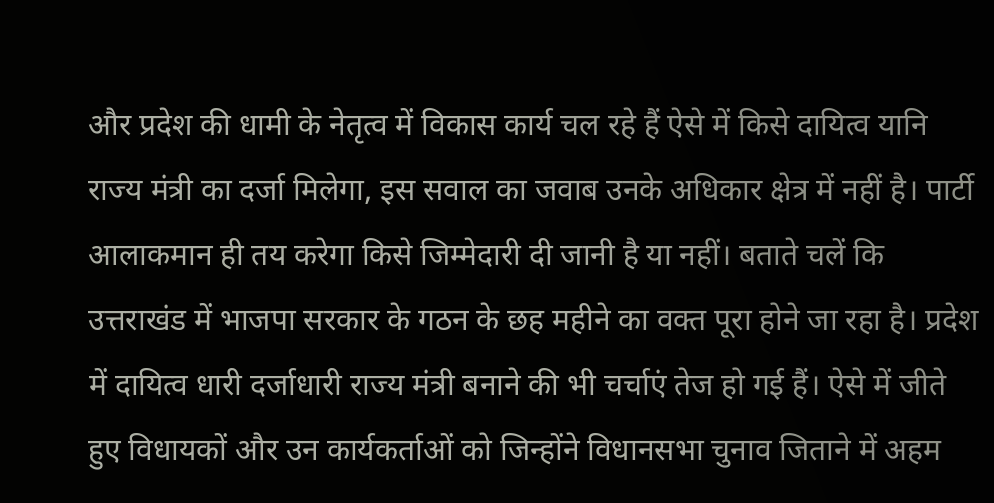और प्रदेश की धामी के नेतृत्व में विकास कार्य चल रहे हैं ऐसे में किसे दायित्व यानि राज्य मंत्री का दर्जा मिलेगा, इस सवाल का जवाब उनके अधिकार क्षेत्र में नहीं है। पार्टी आलाकमान ही तय करेगा किसे जिम्मेदारी दी जानी है या नहीं। बताते चलें कि उत्तराखंड में भाजपा सरकार के गठन के छह महीने का वक्त पूरा होने जा रहा है। प्रदेश में दायित्व धारी दर्जाधारी राज्य मंत्री बनाने की भी चर्चाएं तेज हो गई हैं। ऐसे में जीते हुए विधायकों और उन कार्यकर्ताओं को जिन्होंने विधानसभा चुनाव जिताने में अहम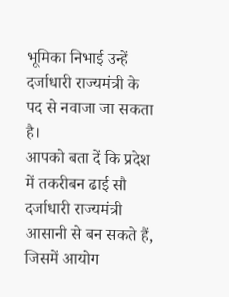भूमिका निभाई उन्हें दर्जाधारी राज्यमंत्री के पद से नवाजा जा सकता है।
आपको बता दें कि प्रदेश में तकरीबन ढाई सौ दर्जाधारी राज्यमंत्री आसानी से बन सकते हैं, जिसमें आयोग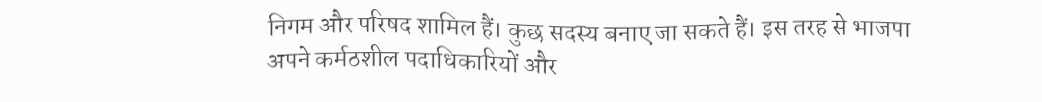निगम और परिषद शामिल हैं। कुछ सदस्य बनाए जा सकते हैं। इस तरह से भाजपा अपने कर्मठशील पदाधिकारियों और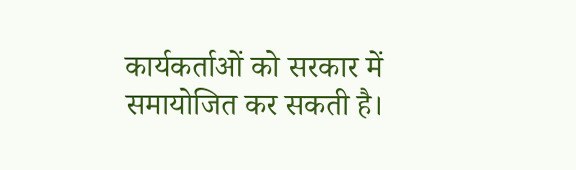कार्यकर्ताओं को सरकार में समायोजित कर सकती है।